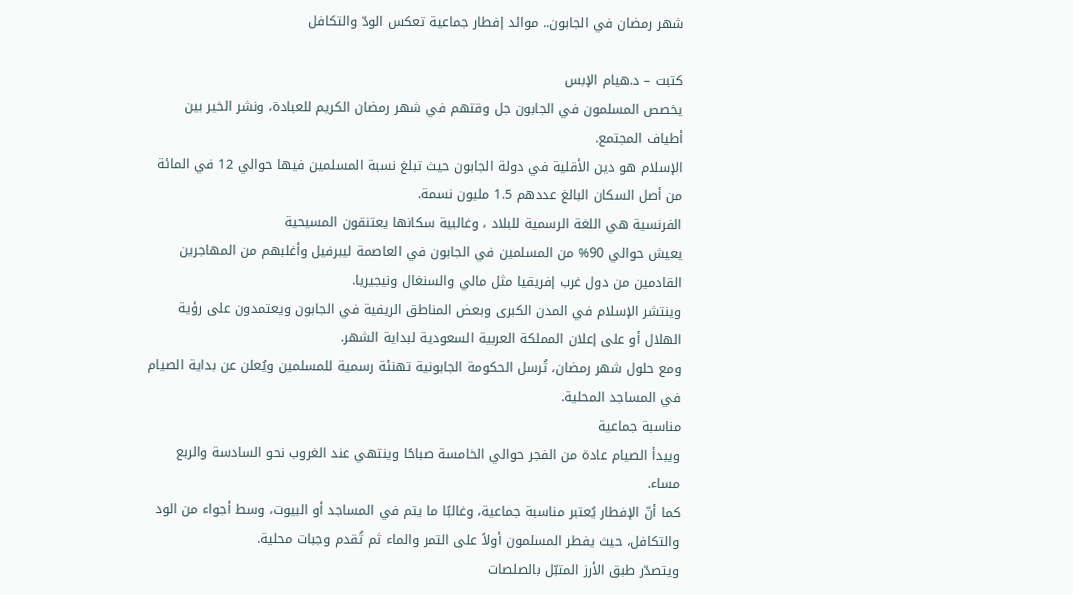شهر رمضان في الجابون.. موائد إفطار جماعية تعكس الودّ والتكافل

كتبت – د.هيام الإبس
يخصص المسلمون في الجابون جل وقتهم في شهر رمضان الكريم للعبادة، ونشر الخير بين أطياف المجتمع.
الإسلام هو دين الأقلية في دولة الجابون حيث تبلغ نسبة المسلمين فيها حوالي 12 في المائة من أصل السكان البالغ عددهم 1.5 مليون نسمة.
الفرنسية هي اللغة الرسمية للبلاد ، وغالبية سكانها يعتنقون المسيحية
يعيش حوالي 90% من المسلمين في الجابون في العاصمة ليبرفيل وأغلبهم من المهاجرين القادمين من دول غرب إفريقيا مثل مالي والسنغال ونيجيريا.
وينتشر الإسلام في المدن الكبرى وبعض المناطق الريفية في الجابون ويعتمدون على رؤية الهلال أو على إعلان المملكة العربية السعودية لبداية الشهر.
ومع حلول شهر رمضان، تُرسل الحكومة الجابونية تهنئة رسمية للمسلمين ويُعلن عن بداية الصيام في المساجد المحلية.
مناسبة جماعية
ويبدأ الصيام عادة من الفجر حوالي الخامسة صباحًا وينتهي عند الغروب نحو السادسة والربع مساء.
كما أنّ الإفطار يُعتبر مناسبة جماعية، وغالبًا ما يتم في المساجد أو البيوت، وسط أجواء من الود والتكافل، حيث يفطر المسلمون أولاً على التمر والماء ثم تُقدم وجبات محلية.
ويتصدّر طبق الأرز المتبّل بالصلصات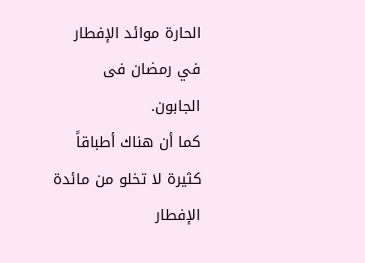الحارة موائد الإفطار في رمضان فى الجابون.
كما أن هناك أطباقاً كثيرة لا تخلو من مائدة الإفطار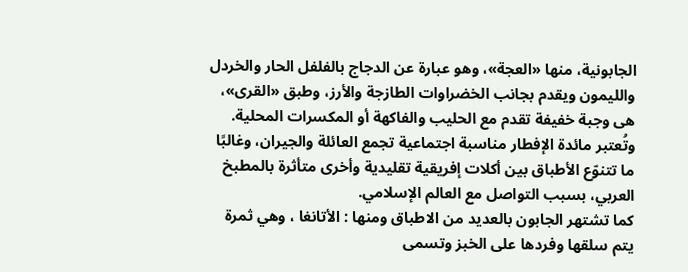الجابونية، منها «العجة»، وهو عبارة عن الدجاج بالفلفل الحار والخردل والليمون ويقدم بجانب الخضراوات الطازجة والأرز، وطبق «القرى»، هى وجبة خفيفة تقدم مع الحليب والفاكهة أو المكسرات المحلية.
وتُعتبر مائدة الإفطار مناسبة اجتماعية تجمع العائلة والجيران، وغالبًا ما تتنوّع الأطباق بين أكلات إفريقية تقليدية وأخرى متأثرة بالمطبخ العربي، بسبب التواصل مع العالم الإسلامي.
كما تشتهر الجابون بالعديد من الاطباق ومنها : الأتانغا ، وهي ثمرة يتم سلقها وفردها على الخبز وتسمى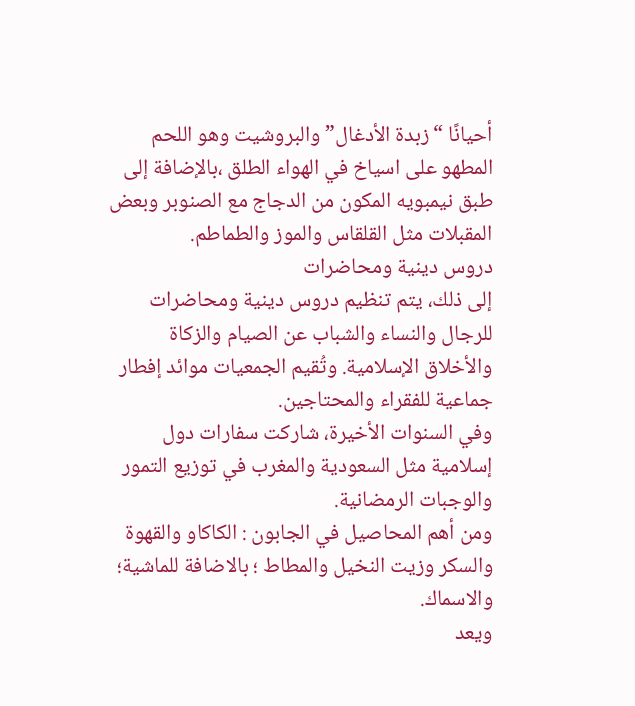أحيانًا “زبدة الأدغال” والبروشيت وهو اللحم المطهو على اسياخ في الهواء الطلق ،بالإضافة إلى طبق نيمبويه المكون من الدجاج مع الصنوبر وبعض المقبلات مثل القلقاس والموز والطماطم.
دروس دينية ومحاضرات
إلى ذلك، يتم تنظيم دروس دينية ومحاضرات للرجال والنساء والشباب عن الصيام والزكاة والأخلاق الإسلامية. وتُقيم الجمعيات موائد إفطار جماعية للفقراء والمحتاجين.
وفي السنوات الأخيرة، شاركت سفارات دول إسلامية مثل السعودية والمغرب في توزيع التمور والوجبات الرمضانية.
ومن أهم المحاصيل في الجابون : الكاكاو والقهوة والسكر وزيت النخيل والمطاط ؛ بالاضافة للماشية؛ والاسماك.
ويعد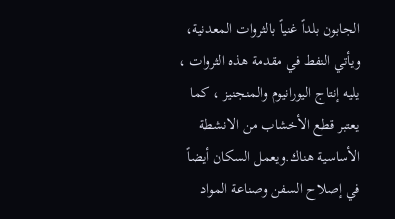الجابون بلداً غنياً بالثروات المعدنية، ويأتي النفط في مقدمة هذه الثروات ، يليه إنتاج اليورانيوم والمنجنيز ، كما يعتبر قطع الأخشاب من الانشطة الأساسية هناك.ويعمل السكان أيضاً في إصلاح السفن وصناعة المواد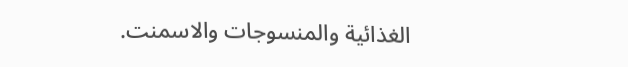الغذائية والمنسوجات والاسمنت.